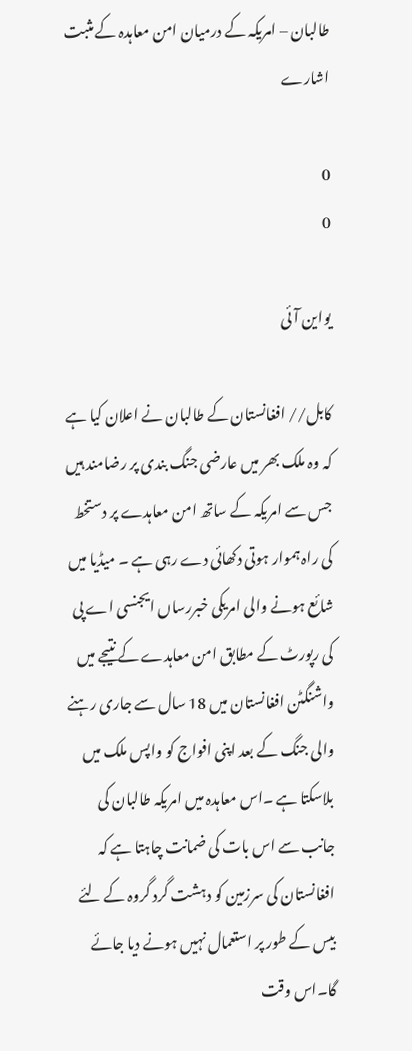طالبان – امریکہ کے درمیان امن معاہدہ کے مثبت اشارے

0
0

یواین آئی

کابل// افغانستان کے طالبان نے اعلان کیا ہے کہ وہ ملک بھر میں عارضی جنگ بندی پر رضامند ہیں جس سے امریکہ کے ساتھ امن معاہدے پر دستخط کی راہ ہموار ہوتی دکھائی دے رہی ہے ۔ میڈیا میں شائع ہونے والی امریکی خبررساں ایجنسی اے پی کی رپورٹ کے مطابق امن معاہدے کے نتیجے میں واشنگٹن افغانستان میں 18 سال سے جاری رہنے والی جنگ کے بعد اپنی افواج کو واپس ملک میں بلاسکتا ہے ۔اس معاہدہ میں امریکہ طالبان کی جانب سے اس بات کی ضمانت چاہتا ہے کہ افغانستان کی سرزمین کو دہشت گرد گروہ کے لئے بیس کے طور پر استعمال نہیں ہونے دیا جائے گا۔اس وقت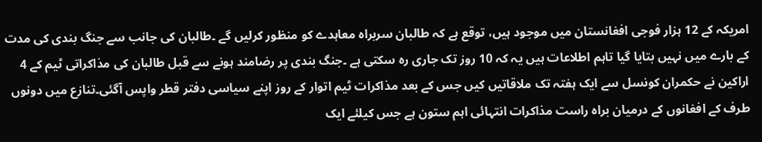امریکہ کے 12 ہزار فوجی افغانستان میں موجود ہیں، توقع ہے کہ طالبان سربراہ معاہدے کو منظور کرلیں گے ۔طالبان کی جانب سے جنگ بندی کی مدت کے بارے میں نہیں بتایا گیا تاہم اطلاعات ہیں یہ کہ 10 روز تک جاری رہ سکتی ہے ۔جنگ بندی پر رضامند ہونے سے قبل طالبان کی مذاکراتی ٹیم کے 4 اراکین نے حکمران کونسل سے ایک ہفتہ تک ملاقاتیں کیں جس کے بعد مذاکرات ٹیم اتوار کے روز اپنے سیاسی دفتر قطر واپس آگئی۔تنازع میں دونوں طرف کے افغانوں کے درمیان براہ راست مذاکرات انتہائی اہم ستون ہے جس کیلئے ایک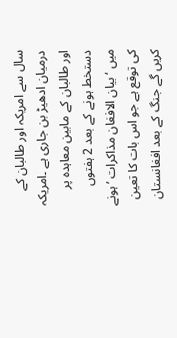سال سے امریکہ اور طالبان کے درمیان ادھیڑ بن جاری ہے ۔امریکہ اور طالبان کے مابین معاہدہ پر دستخط ہونے کے بعد 2 ہفتوں میں ‘بیان الافغان مذاکرات ’ہونے کی توقع ہے جو اس بات کا تعین کریں گے جنگ کے بعد افغانستان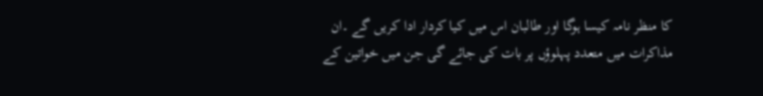کا منظر نامہ کیسا ہوگا اور طالبان اس میں کیا کردار ادا کریں گے ۔ان مذاکرات میں متعدد پہلوؤں پر بات کی جائے گی جن میں خواتین کے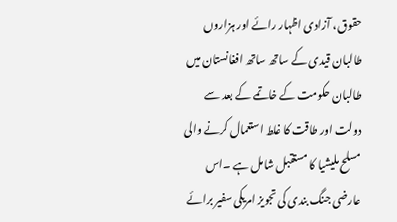حقوق، آزادی اظہار رائے اور ہزاروں طالبان قیدی کے ساتھ ساتھ افغانستان میں طالبان حکومت کے خاتمے کے بعد سے دولت اور طاقت کا غلط استعمال کرنے والی مسلح ملیشیا کا مستقبل شامل ہے ۔اس عارضی جنگ بندی کی تجویز امریکی سفیر برائے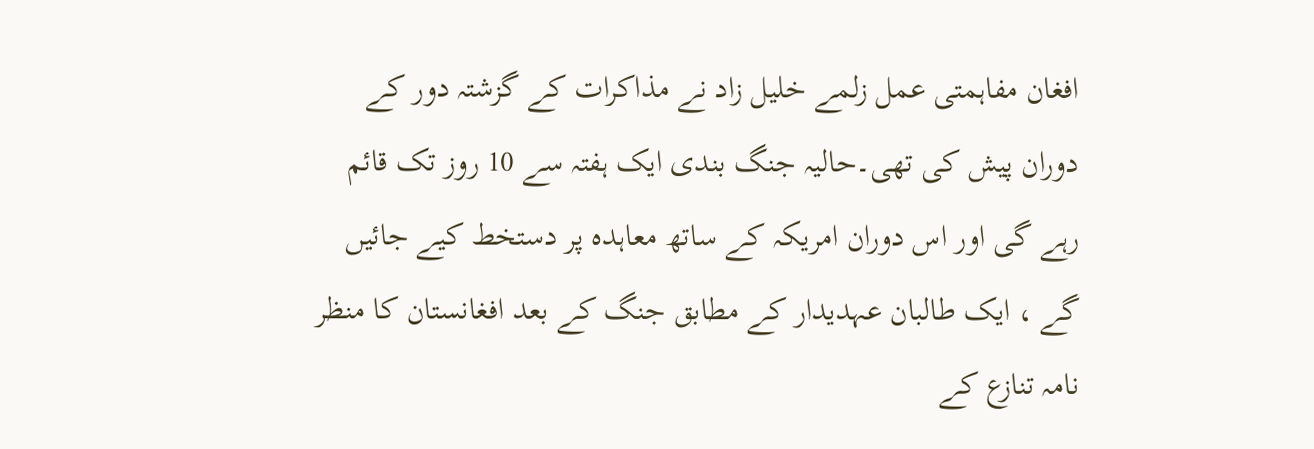افغان مفاہمتی عمل زلمے خلیل زاد نے مذاکرات کے گزشتہ دور کے دوران پیش کی تھی۔حالیہ جنگ بندی ایک ہفتہ سے 10 روز تک قائم رہے گی اور اس دوران امریکہ کے ساتھ معاہدہ پر دستخط کیے جائیں گے ، ایک طالبان عہدیدار کے مطابق جنگ کے بعد افغانستان کا منظر نامہ تنازع کے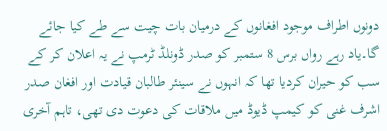دونوں اطراف موجود افغانوں کے درمیان بات چیت سے طے کیا جائے گا۔یاد رہے رواں برس 8 ستمبر کو صدر ڈونلڈ ٹرمپ نے یہ اعلان کر کے سب کو حیران کردیا تھا کہ انہوں نے سینئر طالبان قیادت اور افغان صدر اشرف غنی کو کیمپ ڈیوڈ میں ملاقات کی دعوت دی تھی، تاہم آخری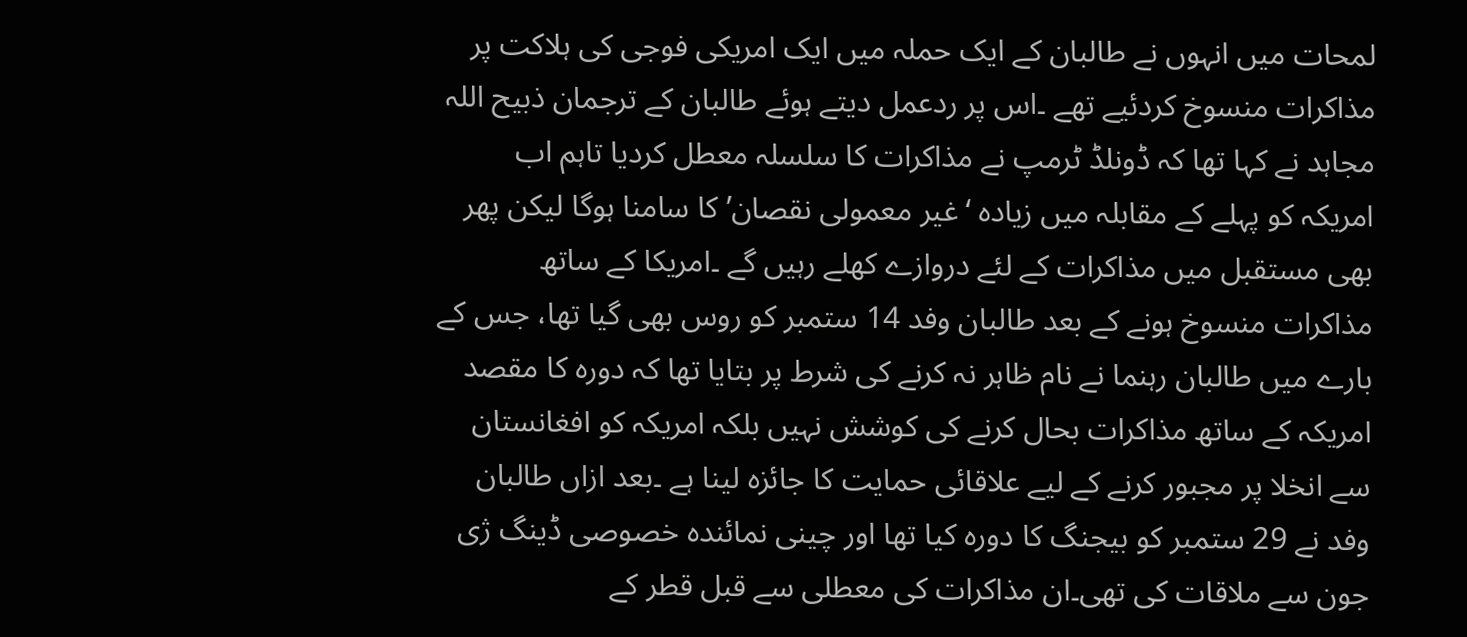لمحات میں انہوں نے طالبان کے ایک حملہ میں ایک امریکی فوجی کی ہلاکت پر مذاکرات منسوخ کردئیے تھے ۔اس پر ردعمل دیتے ہوئے طالبان کے ترجمان ذبیح اللہ مجاہد نے کہا تھا کہ ڈونلڈ ٹرمپ نے مذاکرات کا سلسلہ معطل کردیا تاہم اب امریکہ کو پہلے کے مقابلہ میں زیادہ ‘غیر معمولی نقصان’ کا سامنا ہوگا لیکن پھر بھی مستقبل میں مذاکرات کے لئے دروازے کھلے رہیں گے ۔امریکا کے ساتھ مذاکرات منسوخ ہونے کے بعد طالبان وفد 14 ستمبر کو روس بھی گیا تھا، جس کے بارے میں طالبان رہنما نے نام ظاہر نہ کرنے کی شرط پر بتایا تھا کہ دورہ کا مقصد امریکہ کے ساتھ مذاکرات بحال کرنے کی کوشش نہیں بلکہ امریکہ کو افغانستان سے انخلا پر مجبور کرنے کے لیے علاقائی حمایت کا جائزہ لینا ہے ۔بعد ازاں طالبان وفد نے 29 ستمبر کو بیجنگ کا دورہ کیا تھا اور چینی نمائندہ خصوصی ڈینگ ژی جون سے ملاقات کی تھی۔ان مذاکرات کی معطلی سے قبل قطر کے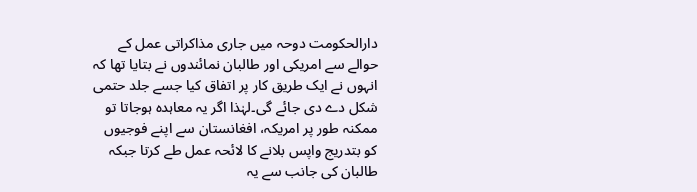دارالحکومت دوحہ میں جاری مذاکراتی عمل کے حوالے سے امریکی اور طالبان نمائندوں نے بتایا تھا کہ انہوں نے ایک طریق کار پر اتفاق کیا جسے جلد حتمی شکل دے دی جائے گی۔لہٰذا اگر یہ معاہدہ ہوجاتا تو ممکنہ طور پر امریکہ، افغانستان سے اپنے فوجیوں کو بتدریج واپس بلانے کا لائحہ عمل طے کرتا جبکہ طالبان کی جانب سے یہ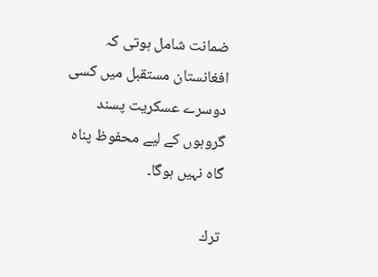ضمانت شامل ہوتی کہ افغانستان مستقبل میں کسی دوسرے عسکریت پسند گروہوں کے لیے محفوظ پناہ گاہ نہیں ہوگا۔

ترك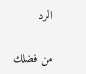الرد

من فضلك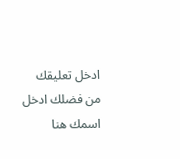ادخل تعليقك
من فضلك ادخل اسمك هنا